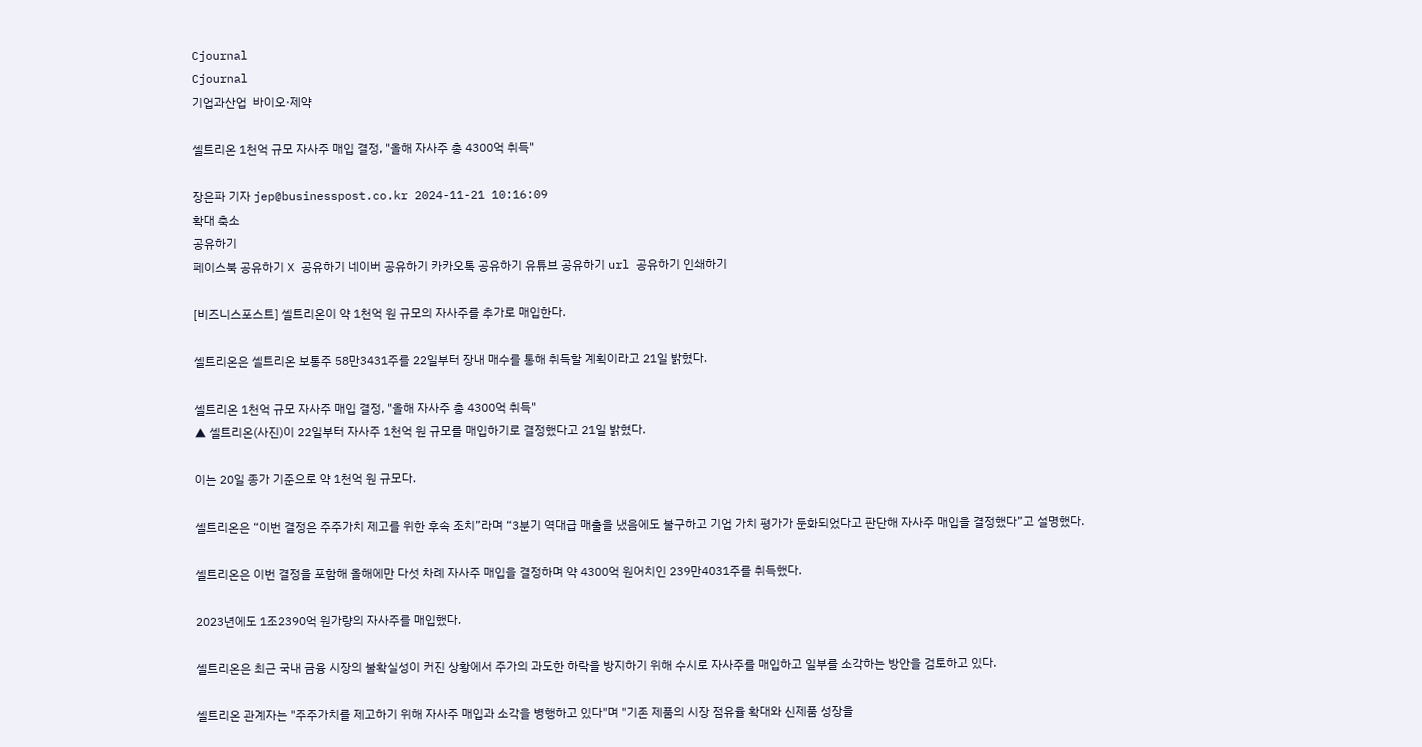Cjournal
Cjournal
기업과산업  바이오·제약

셀트리온 1천억 규모 자사주 매입 결정, "올해 자사주 총 4300억 취득"

장은파 기자 jep@businesspost.co.kr 2024-11-21 10:16:09
확대 축소
공유하기
페이스북 공유하기 X 공유하기 네이버 공유하기 카카오톡 공유하기 유튜브 공유하기 url 공유하기 인쇄하기

[비즈니스포스트] 셀트리온이 약 1천억 원 규모의 자사주를 추가로 매입한다.

셀트리온은 셀트리온 보통주 58만3431주를 22일부터 장내 매수를 통해 취득할 계획이라고 21일 밝혔다.

셀트리온 1천억 규모 자사주 매입 결정, "올해 자사주 총 4300억 취득"
▲ 셀트리온(사진)이 22일부터 자사주 1천억 원 규모를 매입하기로 결정했다고 21일 밝혔다.

이는 20일 종가 기준으로 약 1천억 원 규모다.

셀트리온은 “이번 결정은 주주가치 제고를 위한 후속 조치”라며 “3분기 역대급 매출을 냈음에도 불구하고 기업 가치 평가가 둔화되었다고 판단해 자사주 매입을 결정했다”고 설명했다.

셀트리온은 이번 결정을 포함해 올해에만 다섯 차례 자사주 매입을 결정하며 약 4300억 원어치인 239만4031주를 취득했다.

2023년에도 1조2390억 원가량의 자사주를 매입했다.

셀트리온은 최근 국내 금융 시장의 불확실성이 커진 상황에서 주가의 과도한 하락을 방지하기 위해 수시로 자사주를 매입하고 일부를 소각하는 방안을 검토하고 있다.

셀트리온 관계자는 "주주가치를 제고하기 위해 자사주 매입과 소각을 병행하고 있다"며 "기존 제품의 시장 점유율 확대와 신제품 성장을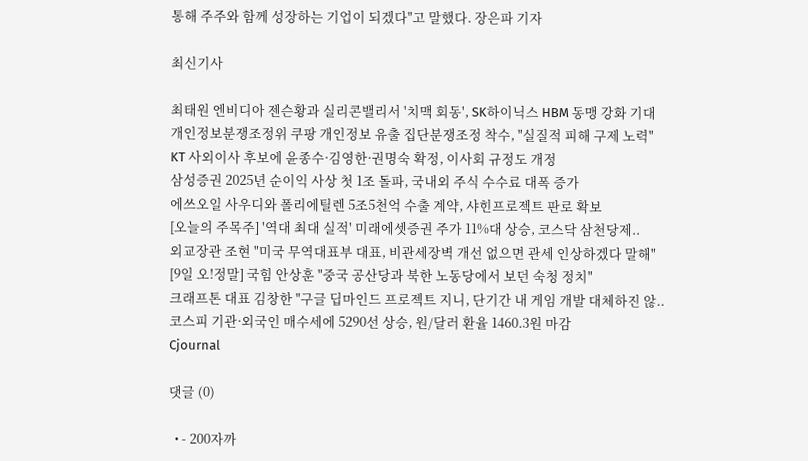통해 주주와 함께 성장하는 기업이 되겠다"고 말했다. 장은파 기자

최신기사

최태원 엔비디아 젠슨황과 실리콘밸리서 '치맥 회동', SK하이닉스 HBM 동맹 강화 기대
개인정보분쟁조정위 쿠팡 개인정보 유출 집단분쟁조정 착수, "실질적 피해 구제 노력"
KT 사외이사 후보에 윤종수·김영한·권명숙 확정, 이사회 규정도 개정
삼성증권 2025년 순이익 사상 첫 1조 돌파, 국내외 주식 수수료 대폭 증가
에쓰오일 사우디와 폴리에틸렌 5조5천억 수출 계약, 샤힌프로젝트 판로 확보
[오늘의 주목주] '역대 최대 실적' 미래에셋증권 주가 11%대 상승, 코스닥 삼천당제..
외교장관 조현 "미국 무역대표부 대표, 비관세장벽 개선 없으면 관세 인상하겠다 말해"
[9일 오!정말] 국힘 안상훈 "중국 공산당과 북한 노동당에서 보던 숙청 정치"
크래프톤 대표 김창한 "구글 딥마인드 프로젝트 지니, 단기간 내 게임 개발 대체하진 않..
코스피 기관·외국인 매수세에 5290선 상승, 원/달러 환율 1460.3원 마감
Cjournal

댓글 (0)

  • - 200자까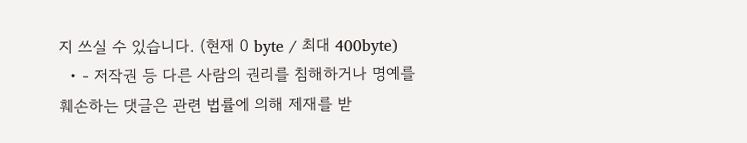지 쓰실 수 있습니다. (현재 0 byte / 최대 400byte)
  • - 저작권 등 다른 사람의 권리를 침해하거나 명예를 훼손하는 댓글은 관련 법률에 의해 제재를 받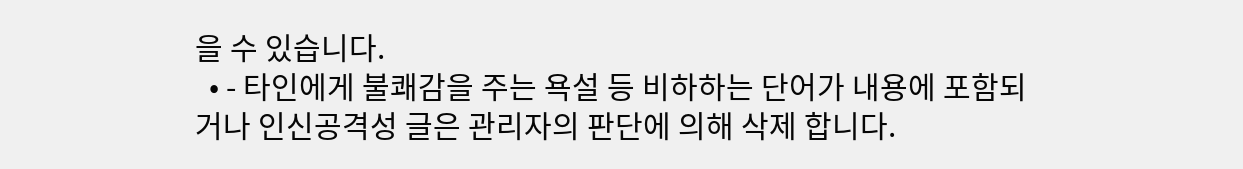을 수 있습니다.
  • - 타인에게 불쾌감을 주는 욕설 등 비하하는 단어가 내용에 포함되거나 인신공격성 글은 관리자의 판단에 의해 삭제 합니다.